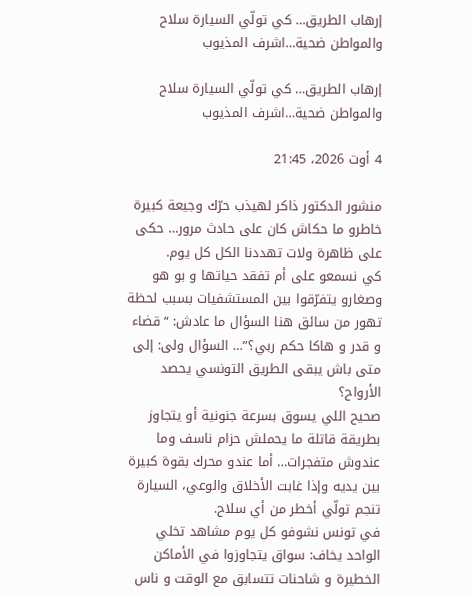إرهاب الطريق… كي تولّي السيارة سلاح والمواطن ضحية…اشرف المذيوب

إرهاب الطريق… كي تولّي السيارة سلاح والمواطن ضحية…اشرف المذيوب

4 أوت 2026، 21:45

منشور الدكتور ذاكر لهيذب حرّك وجيعة كبيرة خاطرو ما حكاش كان على حادث مرور… حكى على ظاهرة ولات تهددنا الكل كل يوم.
كي نسمعو على أم تفقد حياتها و بو هو وصغارو يتفرّقوا بين المستشفيات بسبب لحظة تهور من سائق هنا السؤال ما عادش: “قضاء و قدر و هاكا حكم ربي؟”… السؤال ولى: إلى متى باش يبقى الطريق التونسي يحصد الأرواح؟
صحيح اللي يسوق بسرعة جنونية أو يتجاوز بطريقة قاتلة ما يحملش حزام ناسف وما عندوش متفجرات… أما عندو محرك بقوة كبيرة بين يديه وإذا غابت الأخلاق والوعي، السيارة تنجم تولّي أخطر من أي سلاح.
في تونس نشوفو كل يوم مشاهد تخلي الواحد يخاف: سواق يتجاوزوا في الأماكن الخطيرة و شاحنات تتسابق مع الوقت و ناس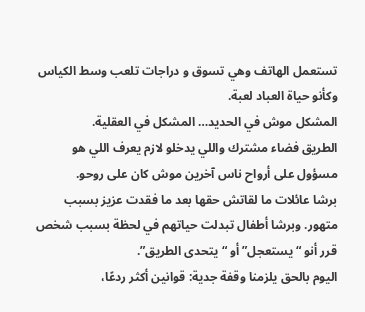تستعمل الهاتف وهي تسوق و دراجات تلعب وسط الكياس وكأنو حياة العباد لعبة.
المشكل موش في الحديد… المشكل في العقلية.
الطريق فضاء مشترك واللي يدخلو لازم يعرف اللي هو مسؤول على أرواح ناس آخرين موش كان على روحو.
برشا عائلات ما لقاتش حقها بعد ما فقدت عزيز بسبب متهور. وبرشا أطفال تبدلت حياتهم في لحظة بسبب شخص قرر أنو “يستعجل” أو “يتحدى الطريق”.
اليوم بالحق يلزمنا وقفة جدية: قوانين أكثر ردعًا،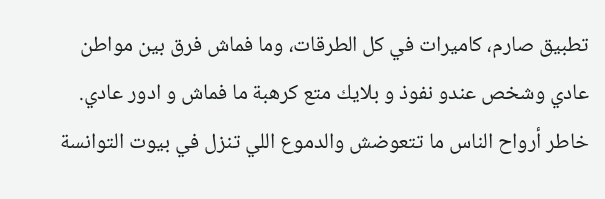تطبيق صارم، كاميرات في كل الطرقات، وما فماش فرق بين مواطن عادي وشخص عندو نفوذ و بلايك متع كرهبة ما فماش و ادور عادي.
خاطر أرواح الناس ما تتعوضش والدموع اللي تنزل في بيوت التوانسة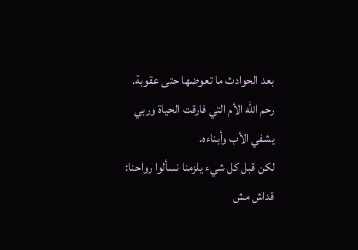بعد الحوادث ما تعوضها حتى عقوبة.
رحم الله الأم التي فارقت الحياة وربي يشفي الأب وأبناءه.
لكن قبل كل شيء يلزمنا نسألوا رواحنا: قداش مش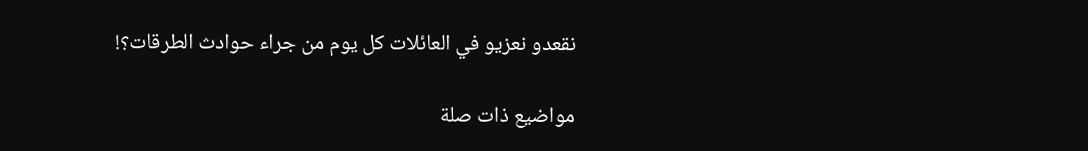نقعدو نعزيو في العائلات كل يوم من جراء حوادث الطرقات؟!

مواضيع ذات صلة